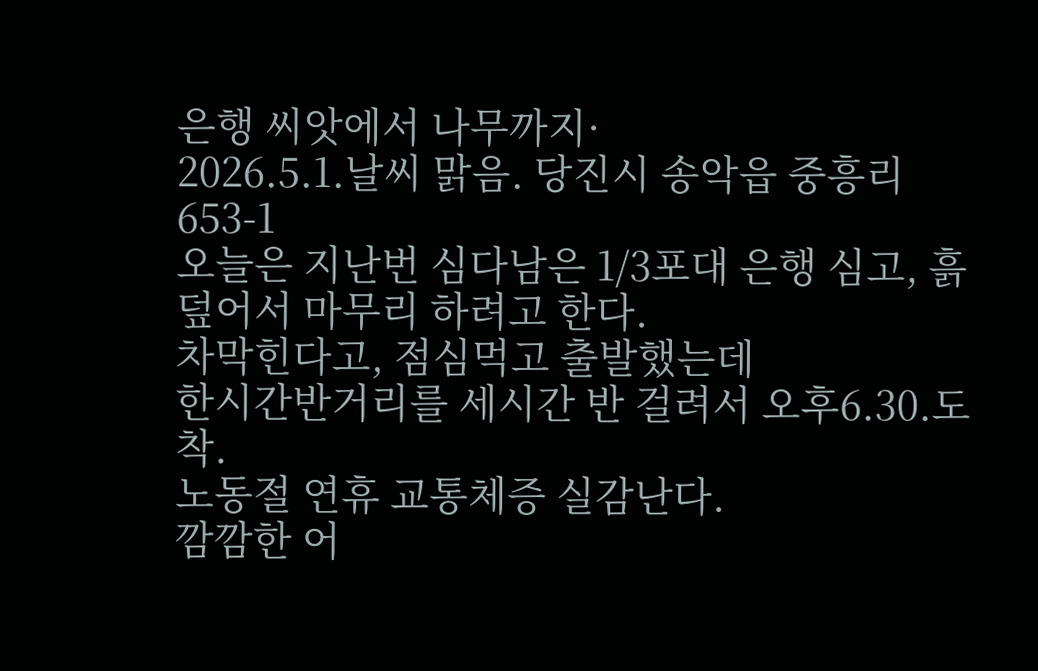은행 씨앗에서 나무까지·
2026.5.1.날씨 맑음. 당진시 송악읍 중흥리653-1
오늘은 지난번 심다남은 1/3포대 은행 심고, 흙덮어서 마무리 하려고 한다.
차막힌다고, 점심먹고 출발했는데
한시간반거리를 세시간 반 걸려서 오후6.30.도착.
노동절 연휴 교통체증 실감난다.
깜깜한 어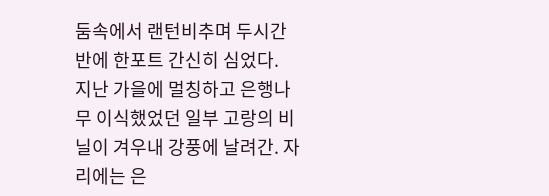둠속에서 랜턴비추며 두시간반에 한포트 간신히 심었다.
지난 가을에 멀칭하고 은행나무 이식했었던 일부 고랑의 비닐이 겨우내 강풍에 날려간. 자리에는 은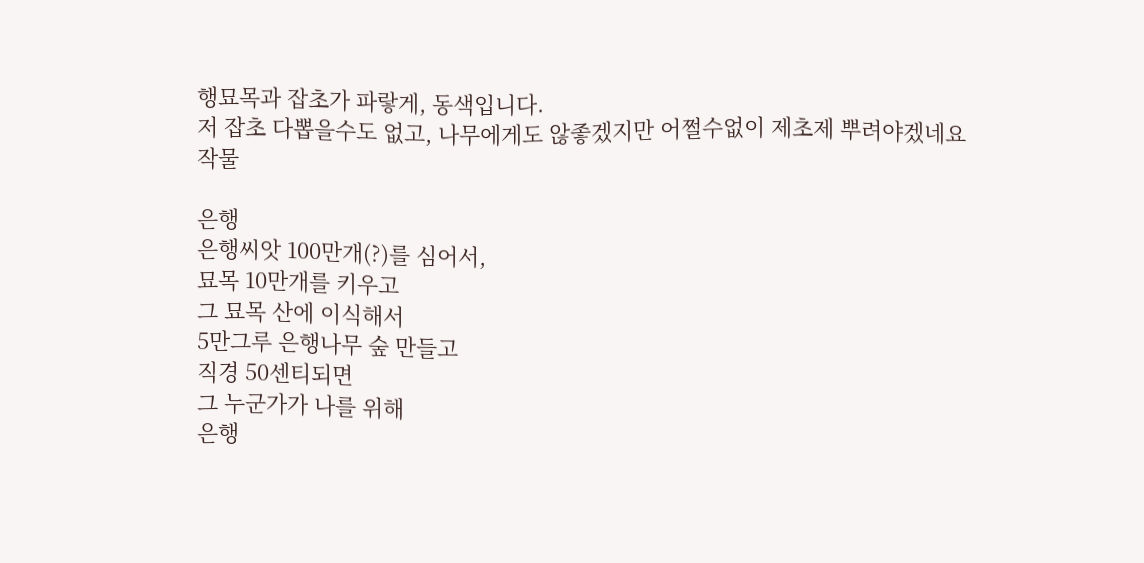행묘목과 잡초가 파랗게, 동색입니다.
저 잡초 다뽑을수도 없고, 나무에게도 않좋겠지만 어쩔수없이 제초제 뿌려야겠네요
작물

은행
은행씨앗 100만개(?)를 심어서,
묘목 10만개를 키우고
그 묘목 산에 이식해서
5만그루 은행나무 숲 만들고
직경 50센티되면
그 누군가가 나를 위해
은행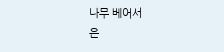나무 베어서
은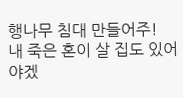행나무 침대 만들어주!
내 죽은 혼이 살 집도 있어야겠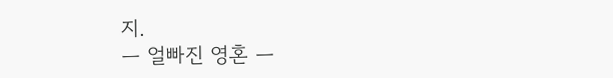지.
ㅡ 얼빠진 영혼 ㅡ